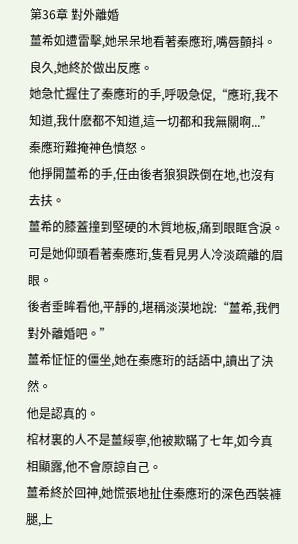第36章 對外離婚
薑希如遭雷擊,她呆呆地看著秦應珩,嘴唇顫抖。
良久,她終於做出反應。
她急忙握住了秦應珩的手,呼吸急促,“應珩,我不知道,我什麽都不知道,這一切都和我無關啊...”
秦應珩難掩神色憤怒。
他掙開薑希的手,任由後者狼狽跌倒在地,也沒有去扶。
薑希的膝蓋撞到堅硬的木質地板,痛到眼眶含淚。
可是她仰頭看著秦應珩,隻看見男人冷淡疏離的眉眼。
後者垂眸看他,平靜的,堪稱淡漠地說:“薑希,我們對外離婚吧。”
薑希怔怔的僵坐,她在秦應珩的話語中,讀出了決然。
他是認真的。
棺材裏的人不是薑綏寧,他被欺瞞了七年,如今真相顯露,他不會原諒自己。
薑希終於回神,她慌張地扯住秦應珩的深色西裝褲腿,上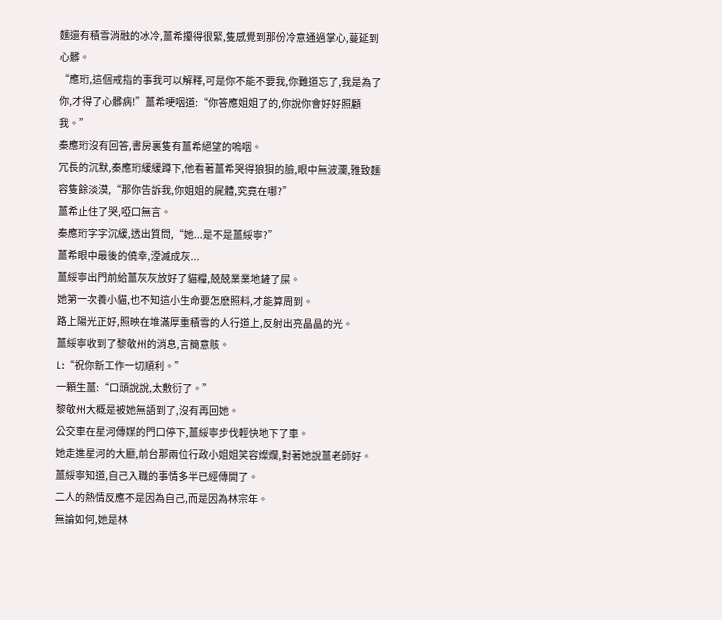麵還有積雪消融的冰冷,薑希攥得很緊,隻感覺到那份冷意通過掌心,蔓延到心髒。
“應珩,這個戒指的事我可以解釋,可是你不能不要我,你難道忘了,我是為了你,才得了心髒病!”薑希哽咽道:“你答應姐姐了的,你說你會好好照顧我。”
秦應珩沒有回答,書房裏隻有薑希絕望的嗚咽。
冗長的沉默,秦應珩緩緩蹲下,他看著薑希哭得狼狽的臉,眼中無波瀾,雅致麵容隻餘淡漠,“那你告訴我,你姐姐的屍體,究竟在哪?”
薑希止住了哭,啞口無言。
秦應珩字字沉緩,透出質問,“她...是不是薑綏寧?”
薑希眼中最後的僥幸,湮滅成灰...
薑綏寧出門前給薑灰灰放好了貓糧,兢兢業業地鏟了屎。
她第一次養小貓,也不知這小生命要怎麽照料,才能算周到。
路上陽光正好,照映在堆滿厚重積雪的人行道上,反射出亮晶晶的光。
薑綏寧收到了黎敬州的消息,言簡意賅。
L:“祝你新工作一切順利。”
一顆生薑:“口頭說說,太敷衍了。”
黎敬州大概是被她無語到了,沒有再回她。
公交車在星河傳媒的門口停下,薑綏寧步伐輕快地下了車。
她走進星河的大廳,前台那兩位行政小姐姐笑容燦爛,對著她說薑老師好。
薑綏寧知道,自己入職的事情多半已經傳開了。
二人的熱情反應不是因為自己,而是因為林宗年。
無論如何,她是林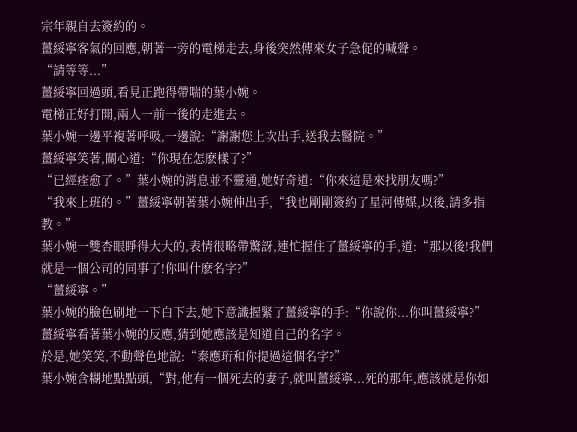宗年親自去簽約的。
薑綏寧客氣的回應,朝著一旁的電梯走去,身後突然傳來女子急促的喊聲。
“請等等...”
薑綏寧回過頭,看見正跑得帶喘的葉小婉。
電梯正好打開,兩人一前一後的走進去。
葉小婉一邊平複著呼吸,一邊說:“謝謝您上次出手,送我去醫院。”
薑綏寧笑著,關心道:“你現在怎麽樣了?”
“已經痊愈了。”葉小婉的消息並不靈通,她好奇道:“你來這是來找朋友嗎?”
“我來上班的。”薑綏寧朝著葉小婉伸出手,“我也剛剛簽約了星河傳媒,以後,請多指教。”
葉小婉一雙杏眼睜得大大的,表情很略帶驚訝,連忙握住了薑綏寧的手,道:“那以後!我們就是一個公司的同事了!你叫什麽名字?”
“薑綏寧。”
葉小婉的臉色刷地一下白下去,她下意識握緊了薑綏寧的手:“你說你...你叫薑綏寧?”
薑綏寧看著葉小婉的反應,猜到她應該是知道自己的名字。
於是,她笑笑,不動聲色地說:“秦應珩和你提過這個名字?”
葉小婉含糊地點點頭,“對,他有一個死去的妻子,就叫薑綏寧...死的那年,應該就是你如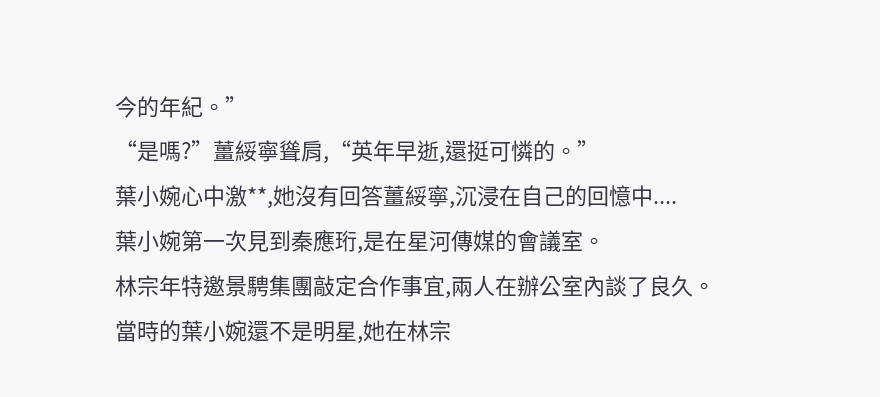今的年紀。”
“是嗎?”薑綏寧聳肩,“英年早逝,還挺可憐的。”
葉小婉心中激**,她沒有回答薑綏寧,沉浸在自己的回憶中....
葉小婉第一次見到秦應珩,是在星河傳媒的會議室。
林宗年特邀景騁集團敲定合作事宜,兩人在辦公室內談了良久。
當時的葉小婉還不是明星,她在林宗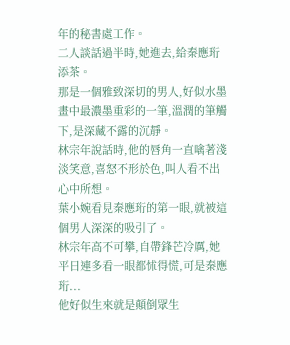年的秘書處工作。
二人談話過半時,她進去,給秦應珩添茶。
那是一個雅致深切的男人,好似水墨畫中最濃墨重彩的一筆,溫潤的筆觸下,是深藏不露的沉靜。
林宗年說話時,他的唇角一直噙著淺淡笑意,喜怒不形於色,叫人看不出心中所想。
葉小婉看見秦應珩的第一眼,就被這個男人深深的吸引了。
林宗年高不可攀,自帶鋒芒冷厲,她平日連多看一眼都怵得慌,可是秦應珩...
他好似生來就是顛倒眾生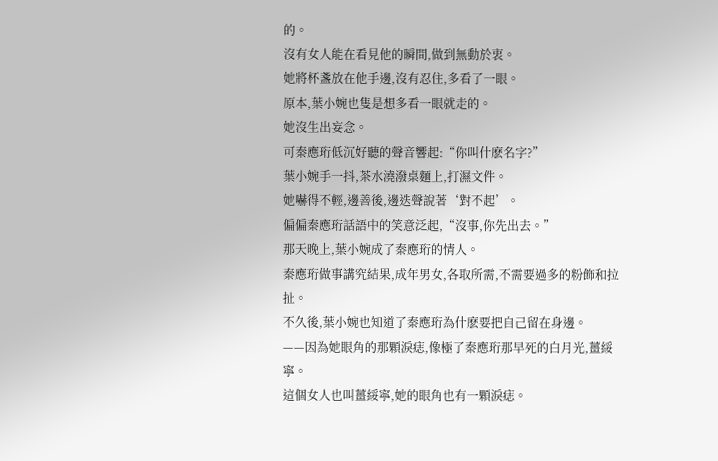的。
沒有女人能在看見他的瞬間,做到無動於衷。
她將杯盞放在他手邊,沒有忍住,多看了一眼。
原本,葉小婉也隻是想多看一眼就走的。
她沒生出妄念。
可秦應珩低沉好聽的聲音響起:“你叫什麽名字?”
葉小婉手一抖,茶水澆潑桌麵上,打濕文件。
她嚇得不輕,邊善後,邊迭聲說著‘對不起’。
偏偏秦應珩話語中的笑意泛起,“沒事,你先出去。”
那天晚上,葉小婉成了秦應珩的情人。
秦應珩做事講究結果,成年男女,各取所需,不需要過多的粉飾和拉扯。
不久後,葉小婉也知道了秦應珩為什麽要把自己留在身邊。
——因為她眼角的那顆淚痣,像極了秦應珩那早死的白月光,薑綏寧。
這個女人也叫薑綏寧,她的眼角也有一顆淚痣。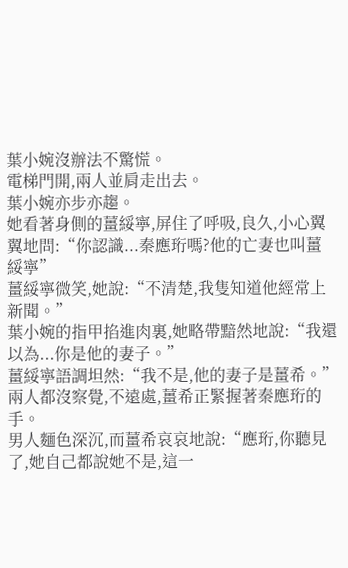葉小婉沒辦法不驚慌。
電梯門開,兩人並肩走出去。
葉小婉亦步亦趨。
她看著身側的薑綏寧,屏住了呼吸,良久,小心翼翼地問:“你認識...秦應珩嗎?他的亡妻也叫薑綏寧”
薑綏寧微笑,她說:“不清楚,我隻知道他經常上新聞。”
葉小婉的指甲掐進肉裏,她略帶黯然地說:“我還以為...你是他的妻子。”
薑綏寧語調坦然:“我不是,他的妻子是薑希。”
兩人都沒察覺,不遠處,薑希正緊握著秦應珩的手。
男人麵色深沉,而薑希哀哀地說:“應珩,你聽見了,她自己都說她不是,這一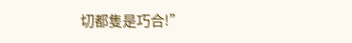切都隻是巧合!”